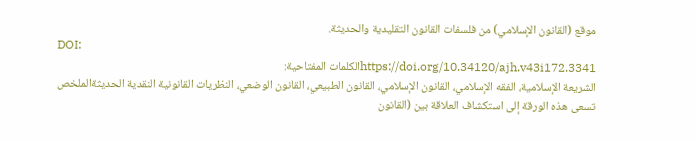موقع (القانون الإسلامي) من فلسفات القانون التقليدية والحديثة.
DOI:
https://doi.org/10.34120/ajh.v43i172.3341الكلمات المفتاحية:
الشريعة الإسلامية، الفقه الإسلامي، القانون الإسلامي، القانون الطبيعي، القانون الوضعي، النظريات القانونية النقدية الحديثةالملخص
تسعى هذه الورقة إلى استكشاف العلاقة بين (القانون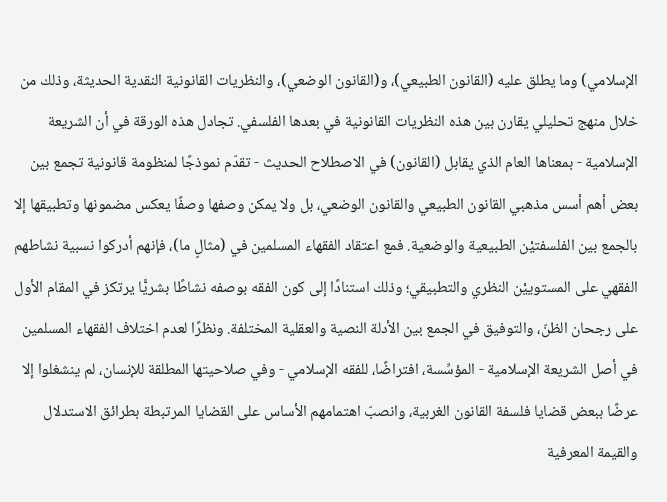الإسلامي) وما يطلق عليه (القانون الطبيعي)، و(القانون الوضعي)، والنظريات القانونية النقدية الحديثة، وذلك من خلال منهج تحليلي يقارن بين هذه النظريات القانونية في بعدها الفلسفي. تجادل هذه الورقة في أن الشريعة الإسلامية - بمعناها العام الذي يقابل (القانون) في الاصطلاح الحديث - تقدّم نموذجًا لمنظومة قانونية تجمع بين بعض أهم أسس مذهبي القانون الطبيعي والقانون الوضعي، بل ولا يمكن وصفها وصفًا يعكس مضمونها وتطبيقها إلا بالجمع بين الفلسفتيْن الطبيعية والوضعية. فمع اعتقاد الفقهاء المسلمين في (مثالٍ ما)، فإنهم أدركوا نسبية نشاطهم الفقهي على المستوييْن النظري والتطبيقي؛ وذلك استنادًا إلى كون الفقه بوصفه نشاطًا بشريًّا يرتكز في المقام الأول على رجحان الظنّ، والتوفيق في الجمع بين الأدلة النصية والعقلية المختلفة. ونظرًا لعدم اختلاف الفقهاء المسلمين في أصل الشريعة الإسلامية - المؤسِّسة، افتراضًا، للفقه الإسلامي - وفي صلاحيتها المطلقة للإنسان، لم ينشغلوا إلا عرضًا ببعض قضايا فلسفة القانون الغربية، وانصبّ اهتمامهم الأساس على القضايا المرتبطة بطرائق الاستدلال والقيمة المعرفية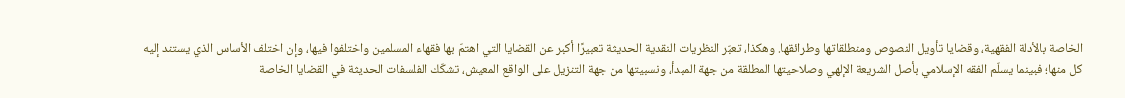الخاصة بالأدلة الفقهية، وقضايا تأويل النصوص ومنطلقاتها وطرائقها. وهكذا، تعبّر النظريات النقدية الحديثة تعبيرًا أكبر عن القضايا التي اهتمّ بها فقهاء المسلمين واختلفوا فيها، وإن اختلف الأساس الذي يستند إليه كل منها؛ فبينما يسلّم الفقه الإسلامي بأصل الشريعة الإلهي وصلاحيتها المطلقة من جهة المبدأ، ونسبيتها من جهة التنزيل على الواقع المعيش، تشكّك الفلسفات الحديثة في القضايا الخاصة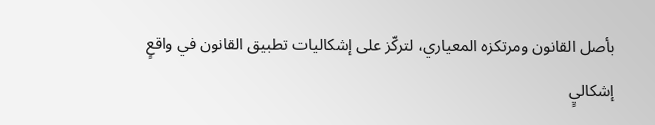بأصل القانون ومرتكزه المعياري، لتركّز على إشكاليات تطبيق القانون في واقعٍ إشكاليٍ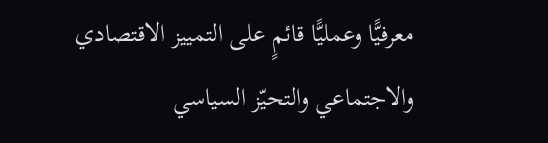معرفيًّا وعمليًّا قائمٍ على التمييز الاقتصادي والاجتماعي والتحيّز السياسي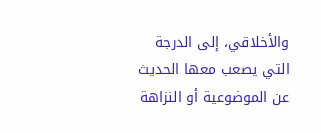والأخلاقي، إلى الدرجة التي يصعب معها الحديث عن الموضوعية أو النزاهة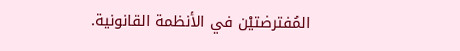المُفترضتيْن في الأنظمة القانونية.